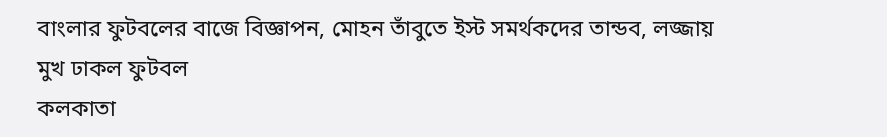বাংলার ফুটবলের বাজে বিজ্ঞাপন, মোহন তাঁবুতে ইস্ট সমর্থকদের তান্ডব, লজ্জায় মুখ ঢাকল ফুটবল
কলকাতা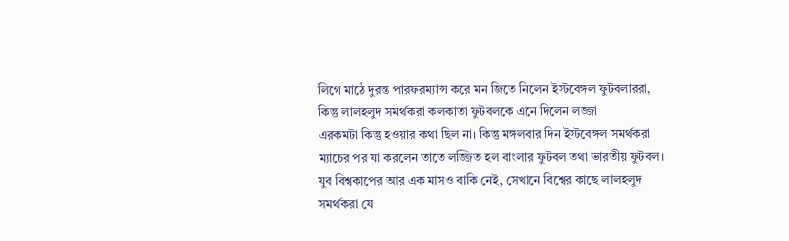লিগে মাঠে দুরন্ত পারফরম্যান্স করে মন জিতে নিলেন ইস্টবেঙ্গল ফুটবলাররা, কিন্তু লালহলুদ সমর্থকরা কলকাতা ফুটবলকে এনে দিলেন লজ্জা
এরকমটা কিন্তু হওয়ার কথা ছিল না। কিন্তু মঙ্গলবার দিন ইস্টবেঙ্গল সমর্থকরা ম্যাচের পর যা করলেন তাতে লজ্জিত হল বাংলার ফুটবল তথা ভারতীয় ফুটবল। যুব বিশ্বকাপের আর এক মাসও বাকি নেই, সেখানে বিশ্বের কাছে লালহলুদ সমর্থকরা যে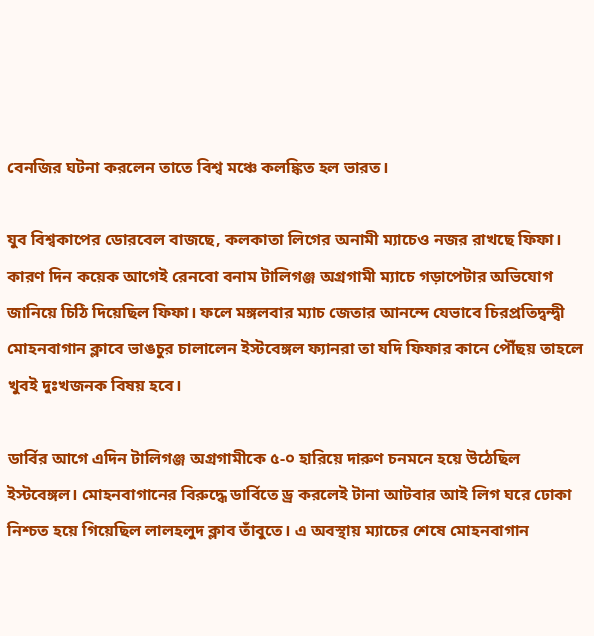বেনজির ঘটনা করলেন তাতে বিশ্ব মঞ্চে কলঙ্কিত হল ভারত।

যুব বিশ্বকাপের ডোরবেল বাজছে, কলকাতা লিগের অনামী ম্যাচেও নজর রাখছে ফিফা। কারণ দিন কয়েক আগেই রেনবো বনাম টালিগঞ্জ অগ্রগামী ম্যাচে গড়াপেটার অভিযোগ জানিয়ে চিঠি দিয়েছিল ফিফা। ফলে মঙ্গলবার ম্যাচ জেতার আনন্দে যেভাবে চিরপ্রতিদ্বন্দ্বী মোহনবাগান ক্লাবে ভাঙচুর চালালেন ইস্টবেঙ্গল ফ্যানরা তা যদি ফিফার কানে পৌঁছয় তাহলে খুবই দুঃখজনক বিষয় হবে।

ডার্বির আগে এদিন টালিগঞ্জ অগ্রগামীকে ৫-০ হারিয়ে দারুণ চনমনে হয়ে উঠেছিল ইস্টবেঙ্গল। মোহনবাগানের বিরুদ্ধে ডার্বিতে ড্র করলেই টানা আটবার আই লিগ ঘরে ঢোকা নিশ্চত হয়ে গিয়েছিল লালহলুদ ক্লাব তাঁবুতে। এ অবস্থায় ম্যাচের শেষে মোহনবাগান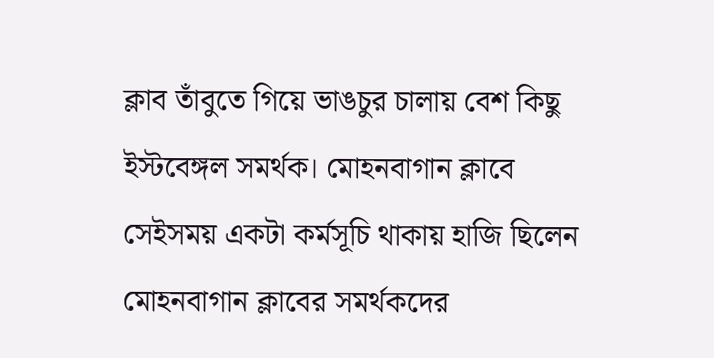ক্লাব তাঁবুতে গিয়ে ভাঙচুর চালায় বেশ কিছু ইস্টবেঙ্গল সমর্থক। মোহনবাগান ক্লাবে সেইসময় একটা কর্মসূচি থাকায় হাজি ছিলেন মোহনবাগান ক্লাবের সমর্থকদের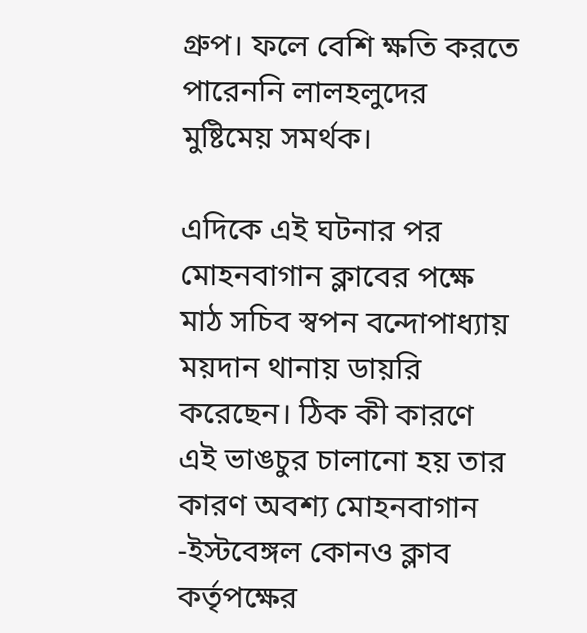গ্রুপ। ফলে বেশি ক্ষতি করতে পারেননি লালহলুদের মুষ্টিমেয় সমর্থক।

এদিকে এই ঘটনার পর মোহনবাগান ক্লাবের পক্ষে মাঠ সচিব স্বপন বন্দোপাধ্যায় ময়দান থানায় ডায়রি করেছেন। ঠিক কী কারণে এই ভাঙচুর চালানো হয় তার কারণ অবশ্য মোহনবাগান -ইস্টবেঙ্গল কোনও ক্লাব কর্তৃপক্ষের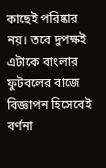কাছেই পরিষ্কার নয়। তবে দুপক্ষই এটাকে বাংলার ফুটবলের বাজে বিজ্ঞাপন হিসেবেই বর্ণনা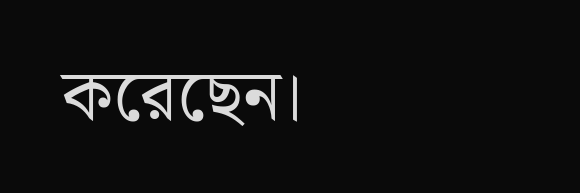করেছেন।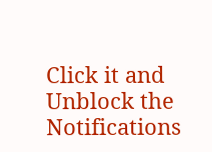Click it and Unblock the Notifications